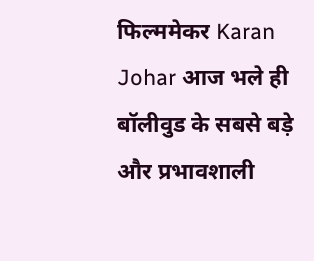फिल्ममेकर Karan Johar आज भले ही बॉलीवुड के सबसे बड़े और प्रभावशाली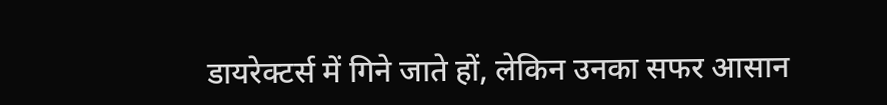डायरेक्टर्स में गिने जाते हों, लेकिन उनका सफर आसान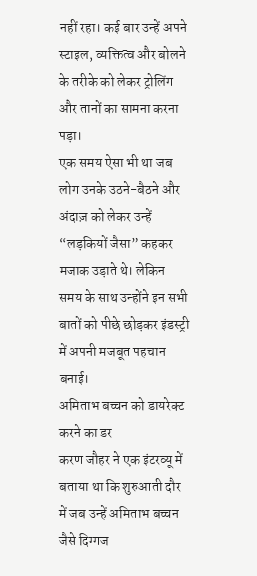नहीं रहा। कई बार उन्हें अपने स्टाइल, व्यक्तित्व और बोलने के तरीके को लेकर ट्रोलिंग और तानों का सामना करना पड़ा।
एक समय ऐसा भी था जब लोग उनके उठने-बैठने और अंदाज़ को लेकर उन्हें “लड़कियों जैसा” कहकर मजाक उड़ाते थे। लेकिन समय के साथ उन्होंने इन सभी बातों को पीछे छोड़कर इंडस्ट्री में अपनी मजबूत पहचान बनाई।
अमिताभ बच्चन को डायरेक्ट करने का डर
करण जौहर ने एक इंटरव्यू में बताया था कि शुरुआती दौर में जब उन्हें अमिताभ बच्चन जैसे दिग्गज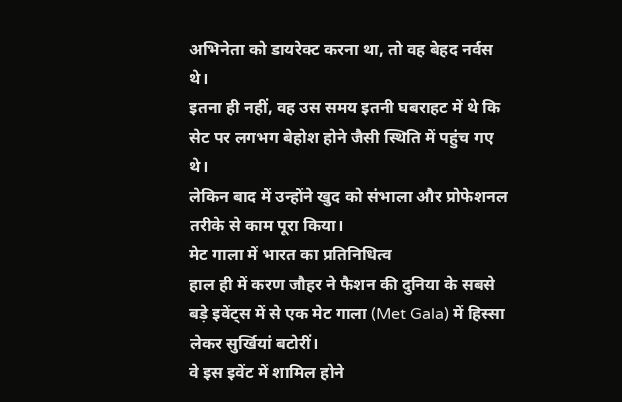अभिनेता को डायरेक्ट करना था, तो वह बेहद नर्वस थे।
इतना ही नहीं, वह उस समय इतनी घबराहट में थे कि सेट पर लगभग बेहोश होने जैसी स्थिति में पहुंच गए थे।
लेकिन बाद में उन्होंने खुद को संभाला और प्रोफेशनल तरीके से काम पूरा किया।
मेट गाला में भारत का प्रतिनिधित्व
हाल ही में करण जौहर ने फैशन की दुनिया के सबसे बड़े इवेंट्स में से एक मेट गाला (Met Gala) में हिस्सा लेकर सुर्खियां बटोरीं।
वे इस इवेंट में शामिल होने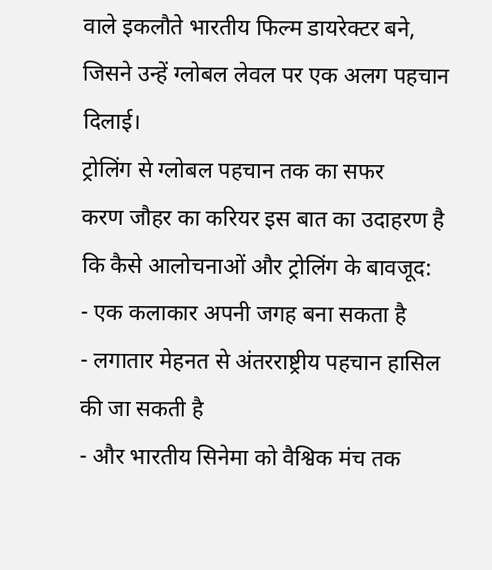वाले इकलौते भारतीय फिल्म डायरेक्टर बने, जिसने उन्हें ग्लोबल लेवल पर एक अलग पहचान दिलाई।
ट्रोलिंग से ग्लोबल पहचान तक का सफर
करण जौहर का करियर इस बात का उदाहरण है कि कैसे आलोचनाओं और ट्रोलिंग के बावजूद:
- एक कलाकार अपनी जगह बना सकता है
- लगातार मेहनत से अंतरराष्ट्रीय पहचान हासिल की जा सकती है
- और भारतीय सिनेमा को वैश्विक मंच तक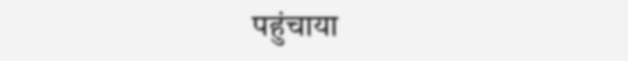पहुंचाया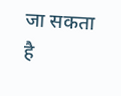जा सकता है